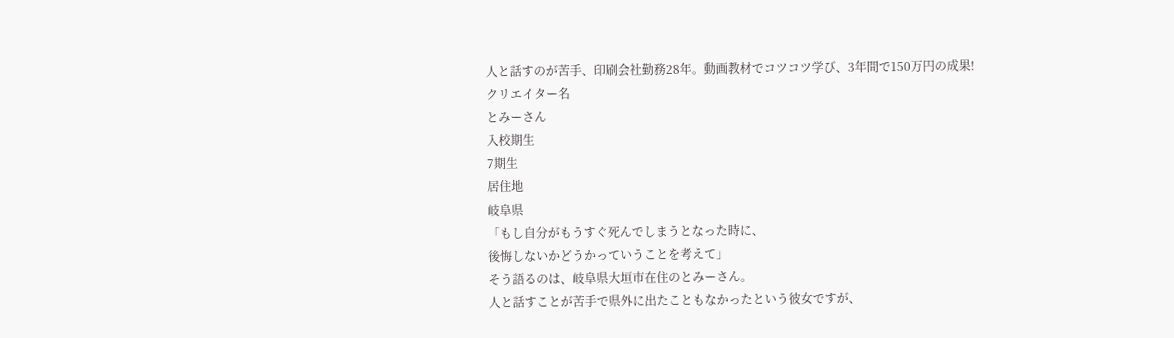人と話すのが苦手、印刷会社勤務28年。動画教材でコツコツ学び、3年間で150万円の成果!
クリエイター名
とみーさん
入校期生
7期生
居住地
岐阜県
「もし自分がもうすぐ死んでしまうとなった時に、
後悔しないかどうかっていうことを考えて」
そう語るのは、岐阜県大垣市在住のとみーさん。
人と話すことが苦手で県外に出たこともなかったという彼女ですが、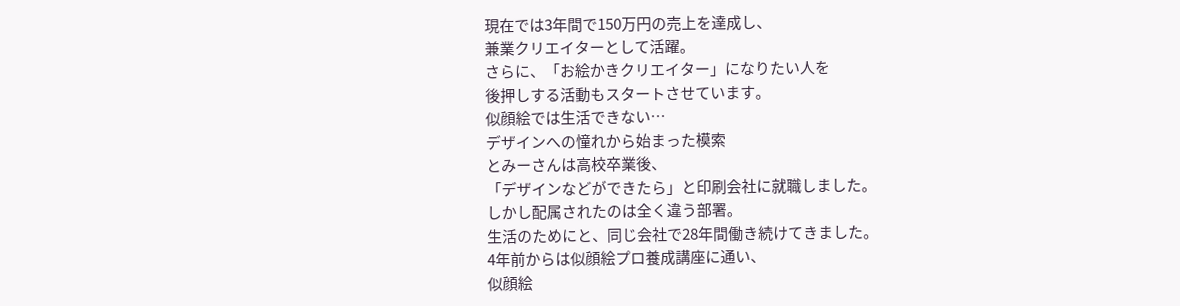現在では3年間で150万円の売上を達成し、
兼業クリエイターとして活躍。
さらに、「お絵かきクリエイター」になりたい人を
後押しする活動もスタートさせています。
似顔絵では生活できない…
デザインへの憧れから始まった模索
とみーさんは高校卒業後、
「デザインなどができたら」と印刷会社に就職しました。
しかし配属されたのは全く違う部署。
生活のためにと、同じ会社で28年間働き続けてきました。
4年前からは似顔絵プロ養成講座に通い、
似顔絵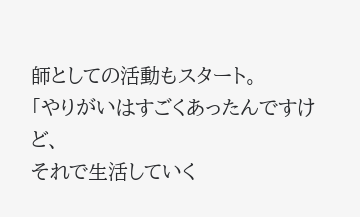師としての活動もスタート。
「やりがいはすごくあったんですけど、
それで生活していく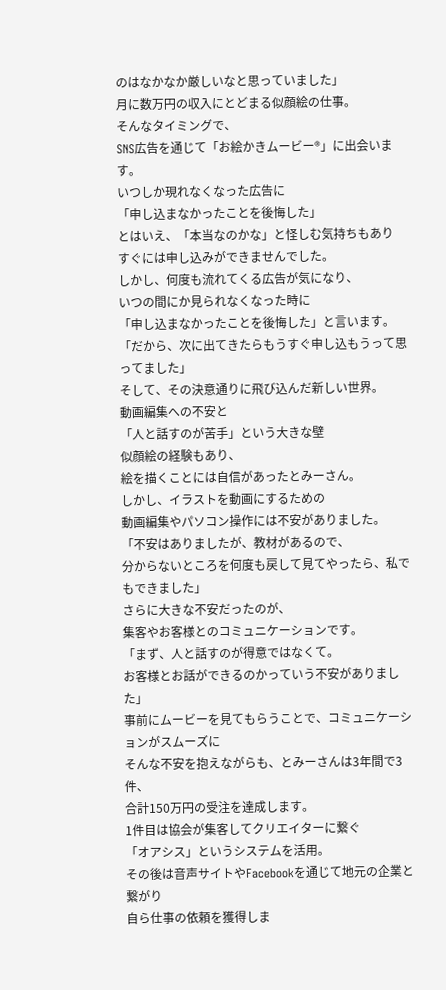のはなかなか厳しいなと思っていました」
月に数万円の収入にとどまる似顔絵の仕事。
そんなタイミングで、
SNS広告を通じて「お絵かきムービー®」に出会います。
いつしか現れなくなった広告に
「申し込まなかったことを後悔した」
とはいえ、「本当なのかな」と怪しむ気持ちもあり
すぐには申し込みができませんでした。
しかし、何度も流れてくる広告が気になり、
いつの間にか見られなくなった時に
「申し込まなかったことを後悔した」と言います。
「だから、次に出てきたらもうすぐ申し込もうって思ってました」
そして、その決意通りに飛び込んだ新しい世界。
動画編集への不安と
「人と話すのが苦手」という大きな壁
似顔絵の経験もあり、
絵を描くことには自信があったとみーさん。
しかし、イラストを動画にするための
動画編集やパソコン操作には不安がありました。
「不安はありましたが、教材があるので、
分からないところを何度も戻して見てやったら、私でもできました」
さらに大きな不安だったのが、
集客やお客様とのコミュニケーションです。
「まず、人と話すのが得意ではなくて。
お客様とお話ができるのかっていう不安がありました」
事前にムービーを見てもらうことで、コミュニケーションがスムーズに
そんな不安を抱えながらも、とみーさんは3年間で3件、
合計150万円の受注を達成します。
1件目は協会が集客してクリエイターに繋ぐ
「オアシス」というシステムを活用。
その後は音声サイトやFacebookを通じて地元の企業と繋がり
自ら仕事の依頼を獲得しま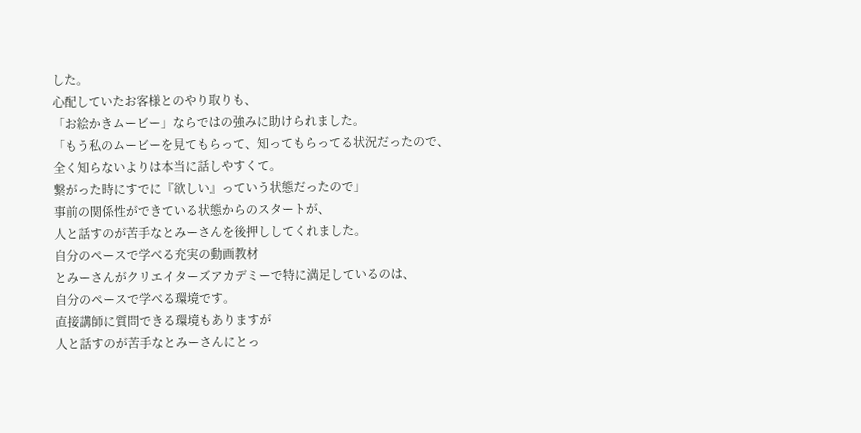した。
心配していたお客様とのやり取りも、
「お絵かきムービー」ならではの強みに助けられました。
「もう私のムービーを見てもらって、知ってもらってる状況だったので、
全く知らないよりは本当に話しやすくて。
繋がった時にすでに『欲しい』っていう状態だったので」
事前の関係性ができている状態からのスタートが、
人と話すのが苦手なとみーさんを後押ししてくれました。
自分のペースで学べる充実の動画教材
とみーさんがクリエイターズアカデミーで特に満足しているのは、
自分のペースで学べる環境です。
直接講師に質問できる環境もありますが
人と話すのが苦手なとみーさんにとっ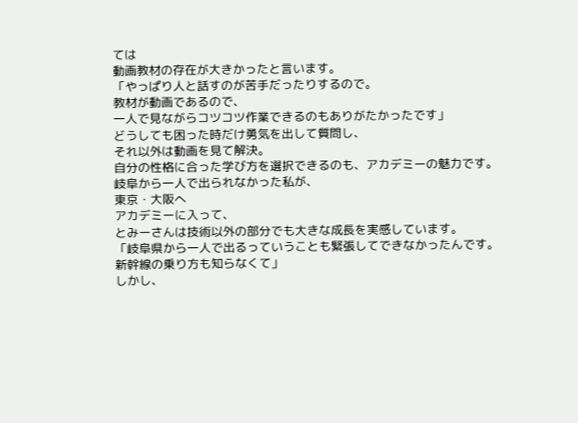ては
動画教材の存在が大きかったと言います。
「やっぱり人と話すのが苦手だったりするので。
教材が動画であるので、
一人で見ながらコツコツ作業できるのもありがたかったです」
どうしても困った時だけ勇気を出して質問し、
それ以外は動画を見て解決。
自分の性格に合った学び方を選択できるのも、アカデミーの魅力です。
岐阜から一人で出られなかった私が、
東京・大阪へ
アカデミーに入って、
とみーさんは技術以外の部分でも大きな成長を実感しています。
「岐阜県から一人で出るっていうことも緊張してできなかったんです。
新幹線の乗り方も知らなくて」
しかし、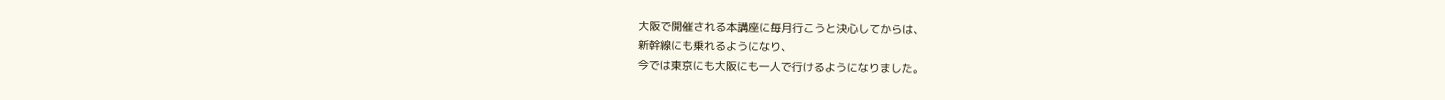大阪で開催される本講座に毎月行こうと決心してからは、
新幹線にも乗れるようになり、
今では東京にも大阪にも一人で行けるようになりました。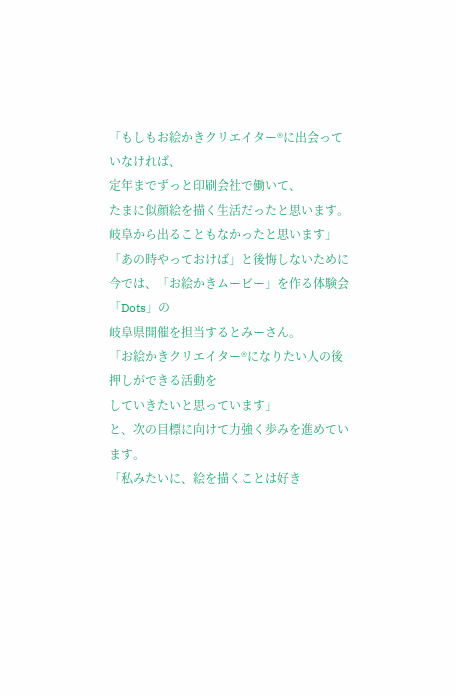「もしもお絵かきクリエイター®に出会っていなければ、
定年までずっと印刷会社で働いて、
たまに似顔絵を描く生活だったと思います。
岐阜から出ることもなかったと思います」
「あの時やっておけば」と後悔しないために
今では、「お絵かきムービー」を作る体験会「Dots」の
岐阜県開催を担当するとみーさん。
「お絵かきクリエイター®になりたい人の後押しができる活動を
していきたいと思っています」
と、次の目標に向けて力強く歩みを進めています。
「私みたいに、絵を描くことは好き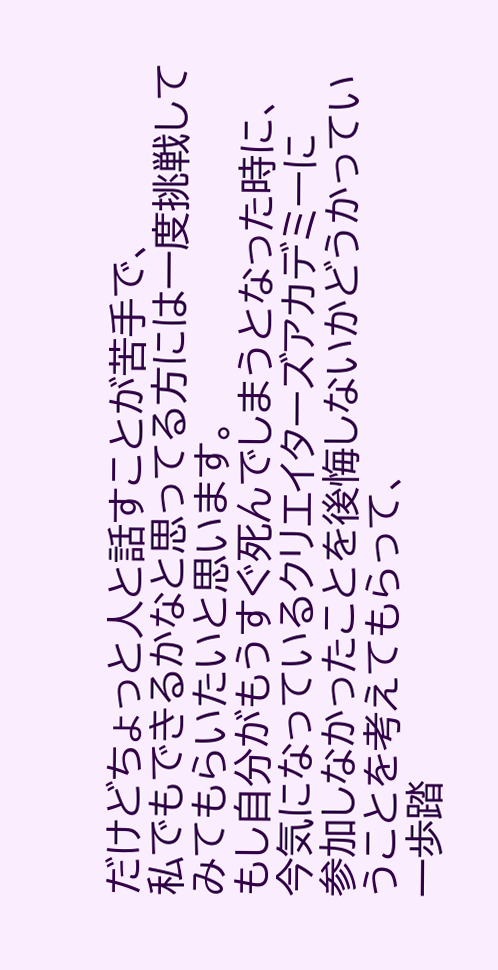だけどちょっと人と話すことが苦手で、
私でもできるかなと思ってる方には一度挑戦してみてもらいたいと思います。
もし自分がもうすぐ死んでしまうとなった時に、
今気になっているクリエイターズアカデミーに
参加しなかったことを後悔しないかどうかっていうことを考えてもらって、
一歩踏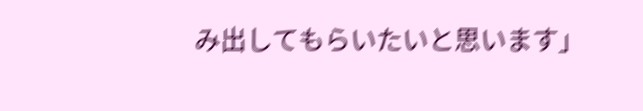み出してもらいたいと思います」